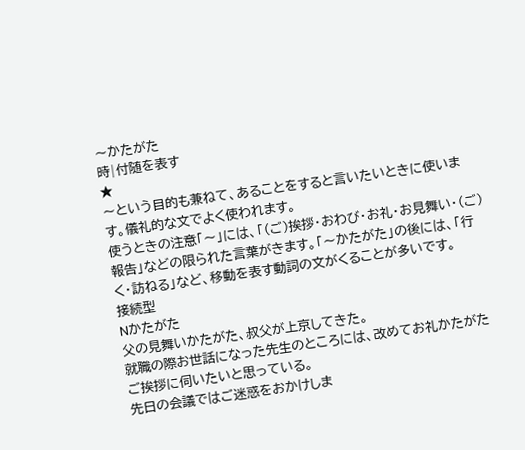〜かたがた
時|付随を表す
★
〜という目的も兼ねて、あることをすると言いたいときに使います。儀礼的な文でよく使われます。
使うときの注意「〜」には、「(ご)挨拶・おわび・お礼・お見舞い・(ご)報告」などの限られた言葉がきます。「〜かたがた」の後には、「行く・訪ねる」など、移動を表す動詞の文がくることが多いです。
接続型
Nかたがた
父の見舞いかたがた、叔父が上京してきた。
就職の際お世話になった先生のところには、改めてお礼かたがたご挨拶に伺いたいと思っている。
先日の会議ではご迷惑をおかけしま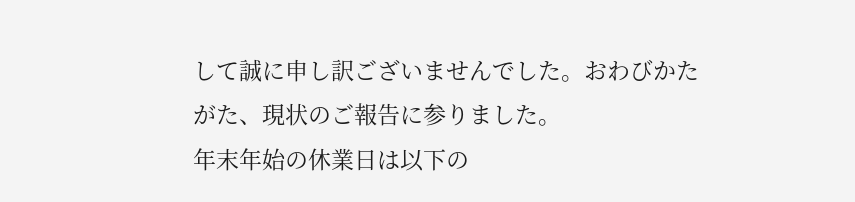して誠に申し訳ございませんでした。おわびかたがた、現状のご報告に参りました。
年末年始の休業日は以下の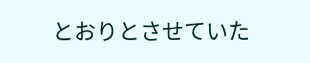とおりとさせていた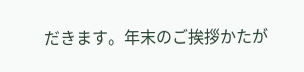だきます。年末のご挨拶かたが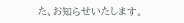た、お知らせいたします。